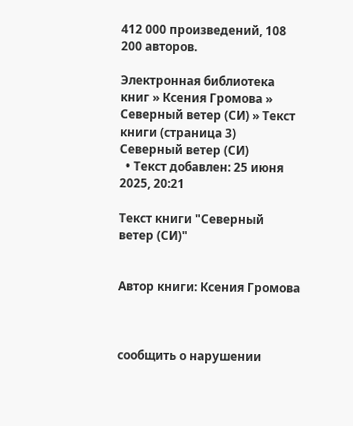412 000 произведений, 108 200 авторов.

Электронная библиотека книг » Ксения Громова » Северный ветер (СИ) » Текст книги (страница 3)
Северный ветер (СИ)
  • Текст добавлен: 25 июня 2025, 20:21

Текст книги "Северный ветер (СИ)"


Автор книги: Ксения Громова



сообщить о нарушении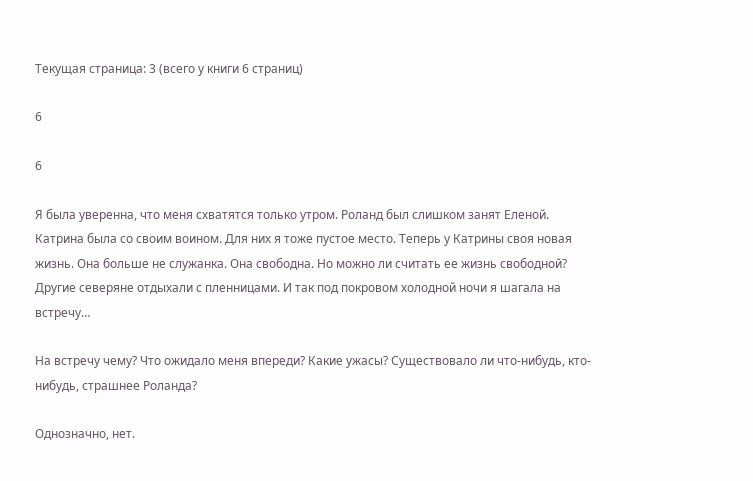Текущая страница: 3 (всего у книги 6 страниц)

6

6

Я была уверенна, что меня схватятся только утром. Роланд был слишком занят Еленой. Катрина была со своим воином. Для них я тоже пустое место. Теперь у Катрины своя новая жизнь. Она больше не служанка. Она свободна. Но можно ли считать ее жизнь свободной? Другие северяне отдыхали с пленницами. И так под покровом холодной ночи я шагала на встречу…

На встречу чему? Что ожидало меня впереди? Какие ужасы? Существовало ли что-нибудь, кто-нибудь, страшнее Роланда?

Однозначно, нет.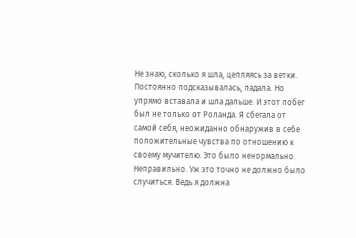Не знаю, сколько я шла, цепляясь за ветки. Постоянно подсказывалась, падала. Но упрямо вставала и шла дальше. И этот побег был не только от Роланда. Я сбегала от самой себя, неожиданно обнаружив в себе положительные чувства по отношению к своему мучителю. Это было ненормально. Неправильно. Уж это точно не должно было случиться. Ведь я должна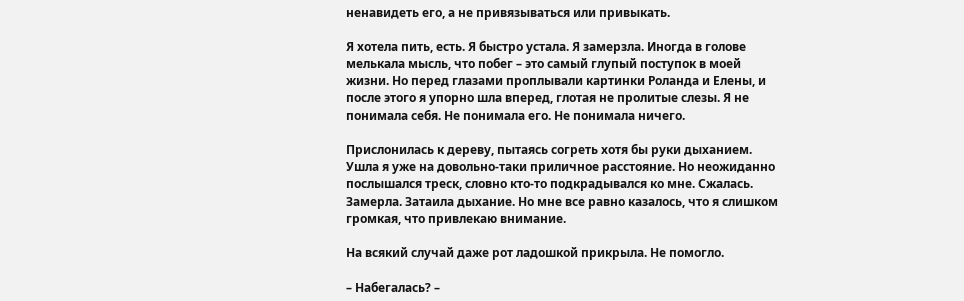ненавидеть его, а не привязываться или привыкать.

Я хотела пить, есть. Я быстро устала. Я замерзла. Иногда в голове мелькала мысль, что побег – это самый глупый поступок в моей жизни. Но перед глазами проплывали картинки Роланда и Елены, и после этого я упорно шла вперед, глотая не пролитые слезы. Я не понимала себя. Не понимала его. Не понимала ничего.

Прислонилась к дереву, пытаясь согреть хотя бы руки дыханием. Ушла я уже на довольно-таки приличное расстояние. Но неожиданно послышался треск, словно кто-то подкрадывался ко мне. Сжалась. Замерла. Затаила дыхание. Но мне все равно казалось, что я слишком громкая, что привлекаю внимание.

На всякий случай даже рот ладошкой прикрыла. Не помогло.

– Набегалась? –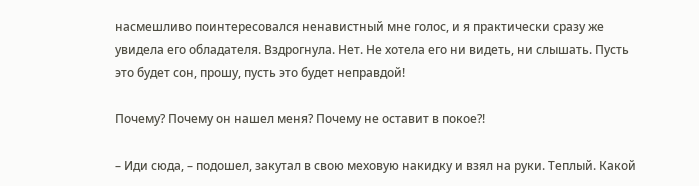насмешливо поинтересовался ненавистный мне голос, и я практически сразу же увидела его обладателя. Вздрогнула. Нет. Не хотела его ни видеть, ни слышать. Пусть это будет сон, прошу, пусть это будет неправдой!

Почему? Почему он нашел меня? Почему не оставит в покое?!

– Иди сюда, – подошел, закутал в свою меховую накидку и взял на руки. Теплый. Какой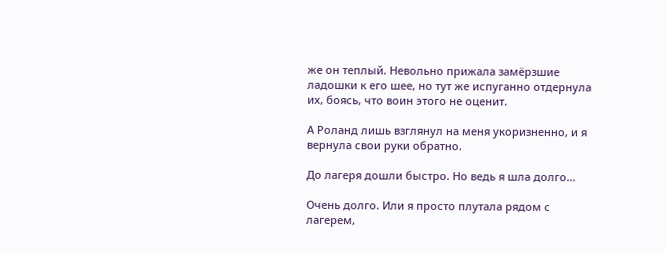же он теплый. Невольно прижала замёрзшие ладошки к его шее, но тут же испуганно отдернула их, боясь, что воин этого не оценит.

А Роланд лишь взглянул на меня укоризненно, и я вернула свои руки обратно.

До лагеря дошли быстро. Но ведь я шла долго…

Очень долго. Или я просто плутала рядом с лагерем,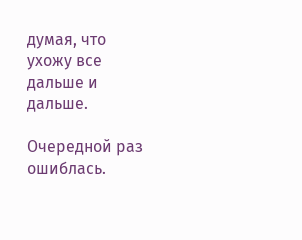думая, что ухожу все дальше и дальше.

Очередной раз ошиблась.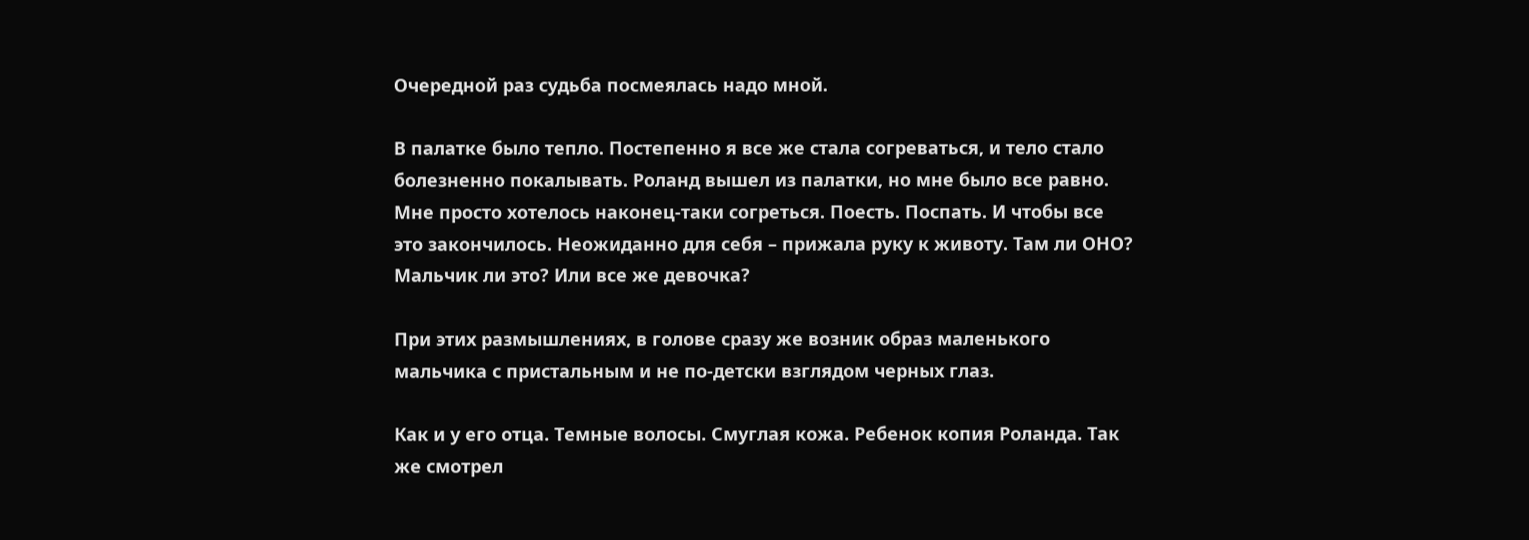Очередной раз судьба посмеялась надо мной.

В палатке было тепло. Постепенно я все же стала согреваться, и тело стало болезненно покалывать. Роланд вышел из палатки, но мне было все равно. Мне просто хотелось наконец-таки согреться. Поесть. Поспать. И чтобы все это закончилось. Неожиданно для себя – прижала руку к животу. Там ли ОНО? Мальчик ли это? Или все же девочка?

При этих размышлениях, в голове сразу же возник образ маленького мальчика с пристальным и не по-детски взглядом черных глаз.

Как и у его отца. Темные волосы. Смуглая кожа. Ребенок копия Роланда. Так же смотрел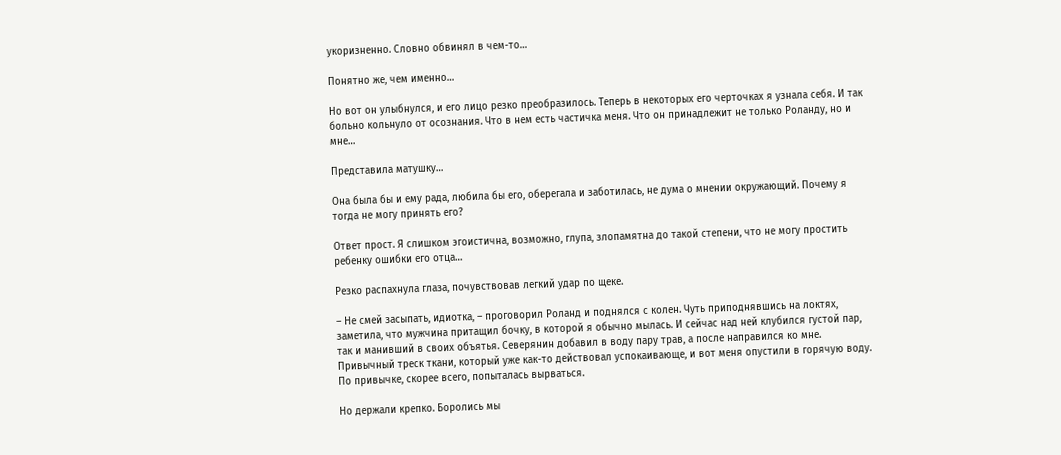укоризненно. Словно обвинял в чем-то…

Понятно же, чем именно…

Но вот он улыбнулся, и его лицо резко преобразилось. Теперь в некоторых его черточках я узнала себя. И так больно кольнуло от осознания. Что в нем есть частичка меня. Что он принадлежит не только Роланду, но и мне…

Представила матушку…

Она была бы и ему рада, любила бы его, оберегала и заботилась, не дума о мнении окружающий. Почему я тогда не могу принять его?

Ответ прост. Я слишком эгоистична, возможно, глупа, злопамятна до такой степени, что не могу простить ребенку ошибки его отца…

Резко распахнула глаза, почувствовав легкий удар по щеке.

– Не смей засыпать, идиотка, – проговорил Роланд и поднялся с колен. Чуть приподнявшись на локтях, заметила, что мужчина притащил бочку, в которой я обычно мылась. И сейчас над ней клубился густой пар, так и манивший в своих объятья. Северянин добавил в воду пару трав, а после направился ко мне. Привычный треск ткани, который уже как-то действовал успокаивающе, и вот меня опустили в горячую воду. По привычке, скорее всего, попыталась вырваться.

Но держали крепко. Боролись мы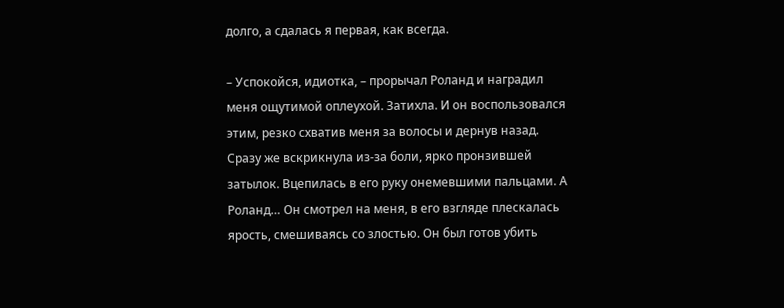долго, а сдалась я первая, как всегда.

– Успокойся, идиотка, – прорычал Роланд и наградил меня ощутимой оплеухой. Затихла. И он воспользовался этим, резко схватив меня за волосы и дернув назад. Сразу же вскрикнула из-за боли, ярко пронзившей затылок. Вцепилась в его руку онемевшими пальцами. А Роланд… Он смотрел на меня, в его взгляде плескалась ярость, смешиваясь со злостью. Он был готов убить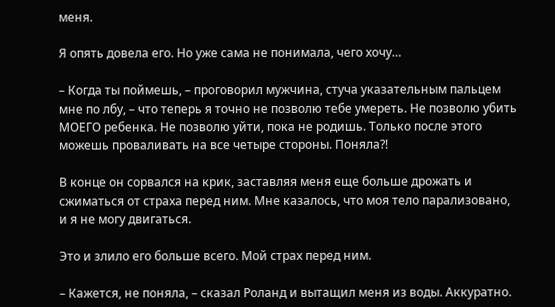меня.

Я опять довела его. Но уже сама не понимала, чего хочу…

– Когда ты поймешь, – проговорил мужчина, стуча указательным пальцем мне по лбу, – что теперь я точно не позволю тебе умереть. Не позволю убить МОЕГО ребенка. Не позволю уйти, пока не родишь. Только после этого можешь проваливать на все четыре стороны. Поняла?!

В конце он сорвался на крик, заставляя меня еще больше дрожать и сжиматься от страха перед ним. Мне казалось, что моя тело парализовано, и я не могу двигаться.

Это и злило его больше всего. Мой страх перед ним.

– Кажется, не поняла, – сказал Роланд и вытащил меня из воды. Аккуратно.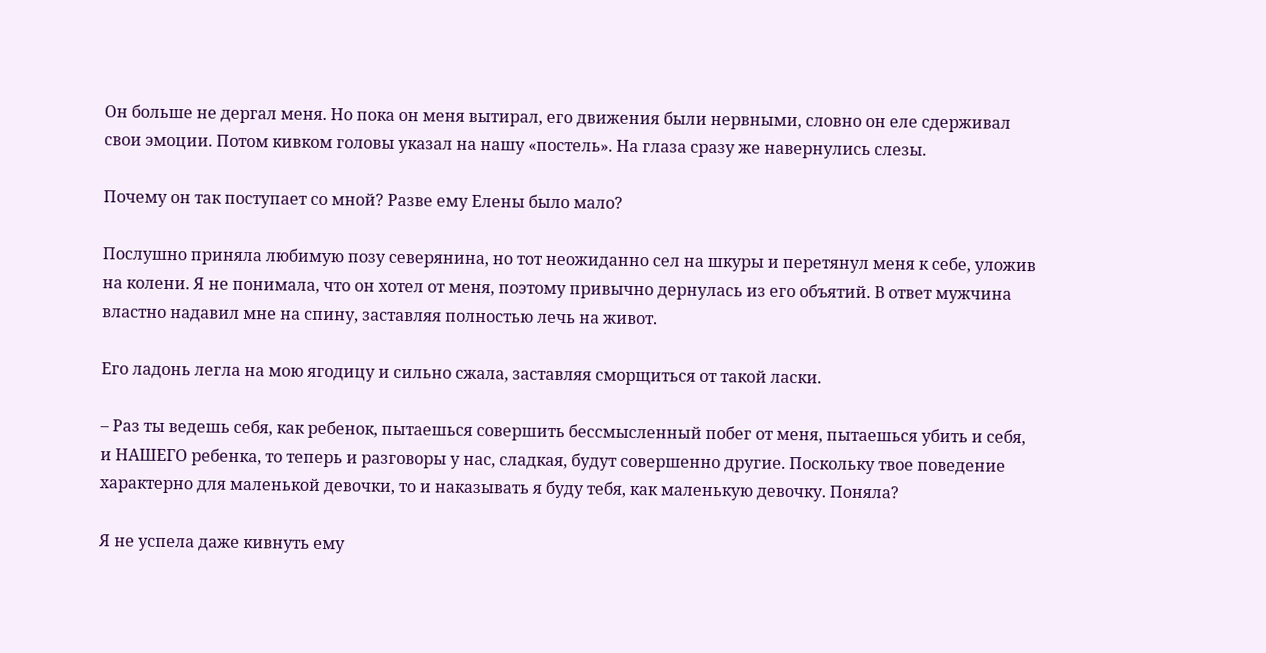Он больше не дергал меня. Но пока он меня вытирал, его движения были нервными, словно он еле сдерживал свои эмоции. Потом кивком головы указал на нашу «постель». На глаза сразу же навернулись слезы.

Почему он так поступает со мной? Разве ему Елены было мало?

Послушно приняла любимую позу северянина, но тот неожиданно сел на шкуры и перетянул меня к себе, уложив на колени. Я не понимала, что он хотел от меня, поэтому привычно дернулась из его объятий. В ответ мужчина властно надавил мне на спину, заставляя полностью лечь на живот.

Его ладонь легла на мою ягодицу и сильно сжала, заставляя сморщиться от такой ласки.

– Раз ты ведешь себя, как ребенок, пытаешься совершить бессмысленный побег от меня, пытаешься убить и себя, и НАШЕГО ребенка, то теперь и разговоры у нас, сладкая, будут совершенно другие. Поскольку твое поведение характерно для маленькой девочки, то и наказывать я буду тебя, как маленькую девочку. Поняла?

Я не успела даже кивнуть ему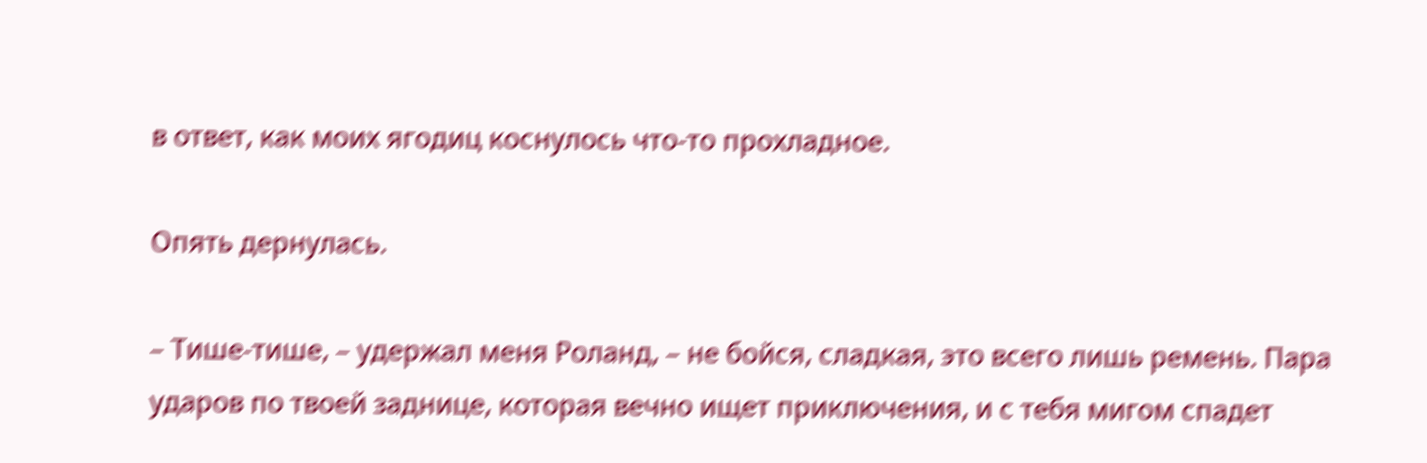в ответ, как моих ягодиц коснулось что-то прохладное.

Опять дернулась.

– Тише-тише, – удержал меня Роланд, – не бойся, сладкая, это всего лишь ремень. Пара ударов по твоей заднице, которая вечно ищет приключения, и с тебя мигом спадет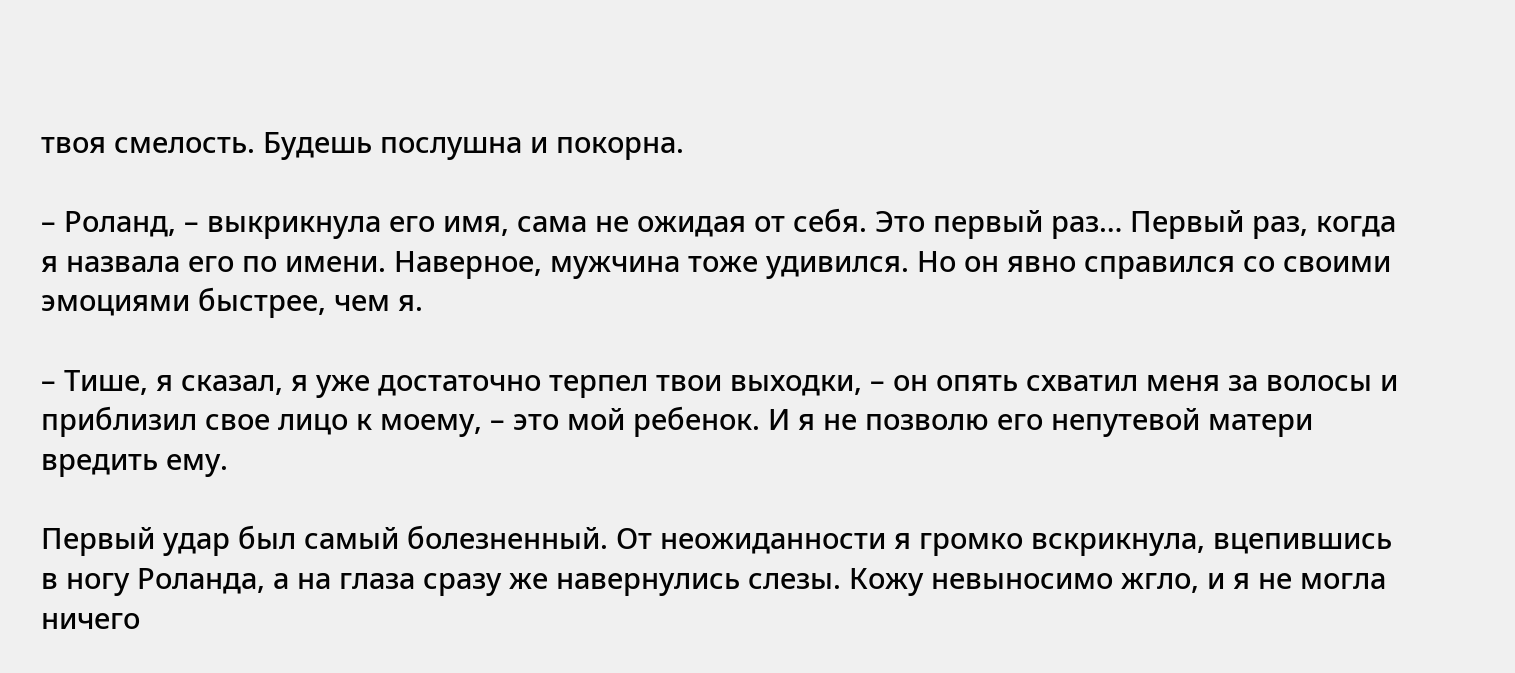твоя смелость. Будешь послушна и покорна.

– Роланд, – выкрикнула его имя, сама не ожидая от себя. Это первый раз… Первый раз, когда я назвала его по имени. Наверное, мужчина тоже удивился. Но он явно справился со своими эмоциями быстрее, чем я.

– Тише, я сказал, я уже достаточно терпел твои выходки, – он опять схватил меня за волосы и приблизил свое лицо к моему, – это мой ребенок. И я не позволю его непутевой матери вредить ему.

Первый удар был самый болезненный. От неожиданности я громко вскрикнула, вцепившись в ногу Роланда, а на глаза сразу же навернулись слезы. Кожу невыносимо жгло, и я не могла ничего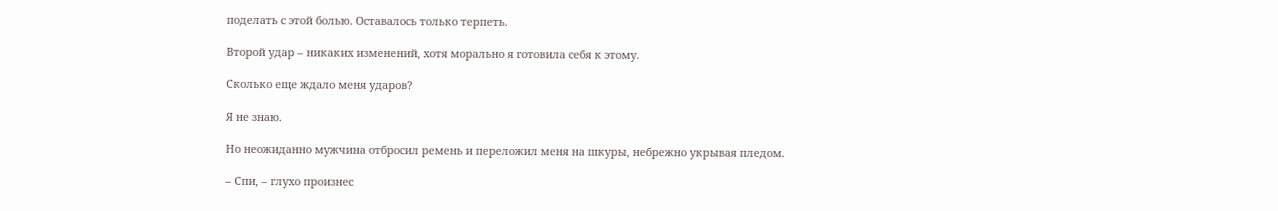поделать с этой болью. Оставалось только терпеть.

Второй удар – никаких изменений, хотя морально я готовила себя к этому.

Сколько еще ждало меня ударов?

Я не знаю.

Но неожиданно мужчина отбросил ремень и переложил меня на шкуры, небрежно укрывая пледом.

– Спи, – глухо произнес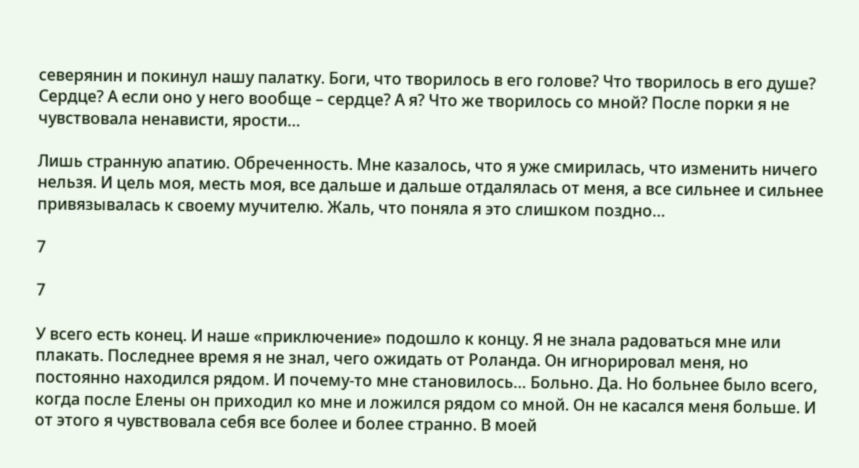северянин и покинул нашу палатку. Боги, что творилось в его голове? Что творилось в его душе? Сердце? А если оно у него вообще – сердце? А я? Что же творилось со мной? После порки я не чувствовала ненависти, ярости…

Лишь странную апатию. Обреченность. Мне казалось, что я уже смирилась, что изменить ничего нельзя. И цель моя, месть моя, все дальше и дальше отдалялась от меня, а все сильнее и сильнее привязывалась к своему мучителю. Жаль, что поняла я это слишком поздно…

7

7

У всего есть конец. И наше «приключение» подошло к концу. Я не знала радоваться мне или плакать. Последнее время я не знал, чего ожидать от Роланда. Он игнорировал меня, но постоянно находился рядом. И почему-то мне становилось… Больно. Да. Но больнее было всего, когда после Елены он приходил ко мне и ложился рядом со мной. Он не касался меня больше. И от этого я чувствовала себя все более и более странно. В моей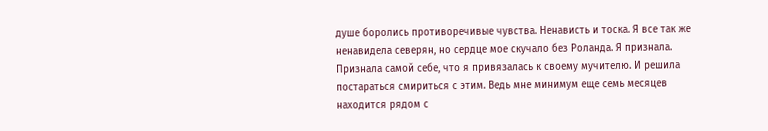душе боролись противоречивые чувства. Ненависть и тоска. Я все так же ненавидела северян, но сердце мое скучало без Роланда. Я признала. Признала самой себе, что я привязалась к своему мучителю. И решила постараться смириться с этим. Ведь мне минимум еще семь месяцев находится рядом с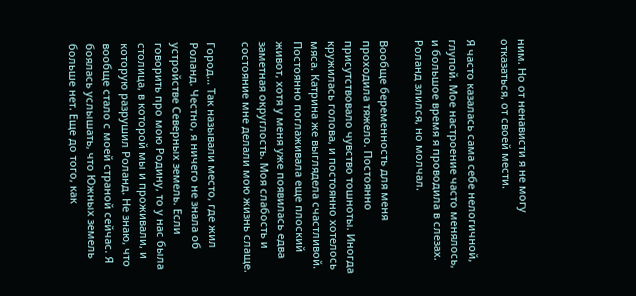ним. Но от ненависти я не могу отказаться, от своей мести.

Я часто казалась сама себе нелогичной, глупой. Мое настроение часто менялось, и большое время я проводила в слезах. Роланд злился, но молчал.

Вообще беременность для меня проходила тяжело. Постоянно присутствовало чувство тошноты. Иногда кружилась голова, и постоянно хотелось мяса. Катрина же выглядела счастливой. Постоянно поглаживала еще плоский живот, хотя у меня уже появилась едва заметная округлость. Моя слабость и состояние мне делали мою жизнь слаще.

Город… Так называли место, где жил Роланд. Честно, я ничего не знала об устройстве Северных земель. Если говорить про мою Родину, то у нас была столица, в которой мы и проживали, и которую разрушил Роланд. Не знаю, что вообще стало с моей страной сейчас. Я боялась услышать, что Южных земель больше нет. Еще до того, как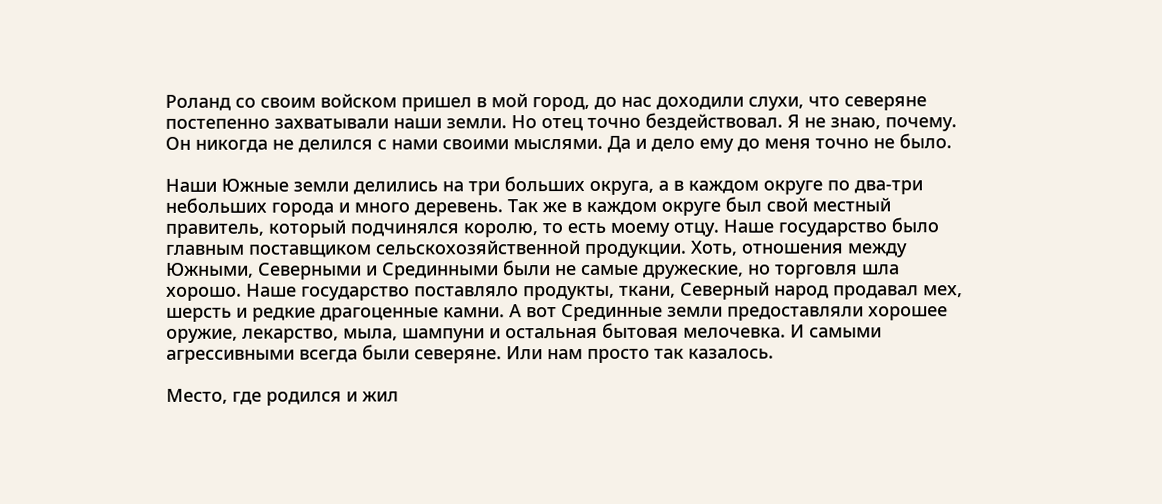Роланд со своим войском пришел в мой город, до нас доходили слухи, что северяне постепенно захватывали наши земли. Но отец точно бездействовал. Я не знаю, почему. Он никогда не делился с нами своими мыслями. Да и дело ему до меня точно не было.

Наши Южные земли делились на три больших округа, а в каждом округе по два-три небольших города и много деревень. Так же в каждом округе был свой местный правитель, который подчинялся королю, то есть моему отцу. Наше государство было главным поставщиком сельскохозяйственной продукции. Хоть, отношения между Южными, Северными и Срединными были не самые дружеские, но торговля шла хорошо. Наше государство поставляло продукты, ткани, Северный народ продавал мех, шерсть и редкие драгоценные камни. А вот Срединные земли предоставляли хорошее оружие, лекарство, мыла, шампуни и остальная бытовая мелочевка. И самыми агрессивными всегда были северяне. Или нам просто так казалось.

Место, где родился и жил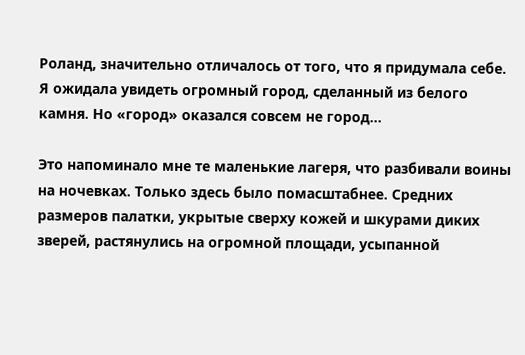Роланд, значительно отличалось от того, что я придумала себе. Я ожидала увидеть огромный город, сделанный из белого камня. Но «город» оказался совсем не город…

Это напоминало мне те маленькие лагеря, что разбивали воины на ночевках. Только здесь было помасштабнее. Средних размеров палатки, укрытые сверху кожей и шкурами диких зверей, растянулись на огромной площади, усыпанной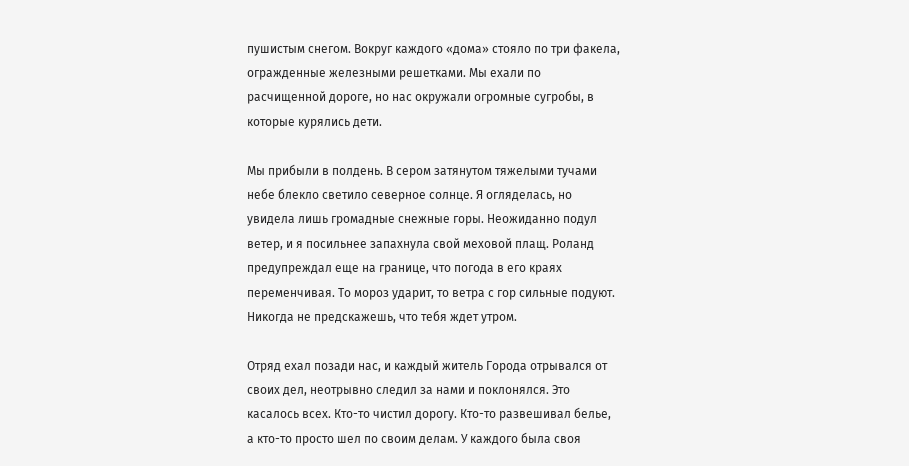пушистым снегом. Вокруг каждого «дома» стояло по три факела, огражденные железными решетками. Мы ехали по расчищенной дороге, но нас окружали огромные сугробы, в которые курялись дети.

Мы прибыли в полдень. В сером затянутом тяжелыми тучами небе блекло светило северное солнце. Я огляделась, но увидела лишь громадные снежные горы. Неожиданно подул ветер, и я посильнее запахнула свой меховой плащ. Роланд предупреждал еще на границе, что погода в его краях переменчивая. То мороз ударит, то ветра с гор сильные подуют. Никогда не предскажешь, что тебя ждет утром.

Отряд ехал позади нас, и каждый житель Города отрывался от своих дел, неотрывно следил за нами и поклонялся. Это касалось всех. Кто-то чистил дорогу. Кто-то развешивал белье, а кто-то просто шел по своим делам. У каждого была своя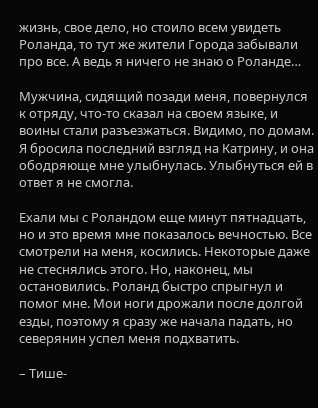жизнь, свое дело, но стоило всем увидеть Роланда, то тут же жители Города забывали про все. А ведь я ничего не знаю о Роланде…

Мужчина, сидящий позади меня, повернулся к отряду, что-то сказал на своем языке, и воины стали разъезжаться. Видимо, по домам. Я бросила последний взгляд на Катрину, и она ободряюще мне улыбнулась. Улыбнуться ей в ответ я не смогла.

Ехали мы с Роландом еще минут пятнадцать, но и это время мне показалось вечностью. Все смотрели на меня, косились. Некоторые даже не стеснялись этого. Но, наконец, мы остановились. Роланд быстро спрыгнул и помог мне. Мои ноги дрожали после долгой езды, поэтому я сразу же начала падать, но северянин успел меня подхватить.

– Тише-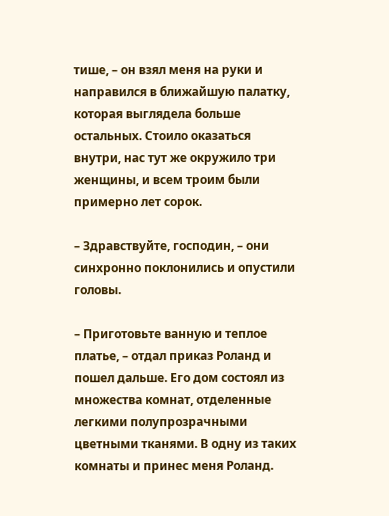тише, – он взял меня на руки и направился в ближайшую палатку, которая выглядела больше остальных. Стоило оказаться внутри, нас тут же окружило три женщины, и всем троим были примерно лет сорок.

– Здравствуйте, господин, – они синхронно поклонились и опустили головы.

– Приготовьте ванную и теплое платье, – отдал приказ Роланд и пошел дальше. Его дом состоял из множества комнат, отделенные легкими полупрозрачными цветными тканями. В одну из таких комнаты и принес меня Роланд.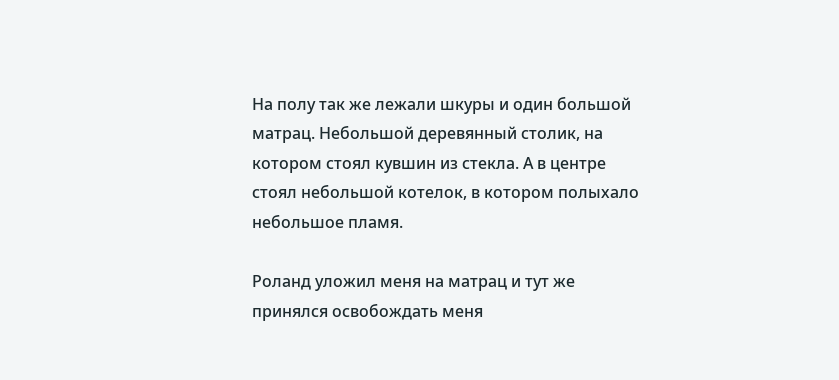На полу так же лежали шкуры и один большой матрац. Небольшой деревянный столик, на котором стоял кувшин из стекла. А в центре стоял небольшой котелок, в котором полыхало небольшое пламя.

Роланд уложил меня на матрац и тут же принялся освобождать меня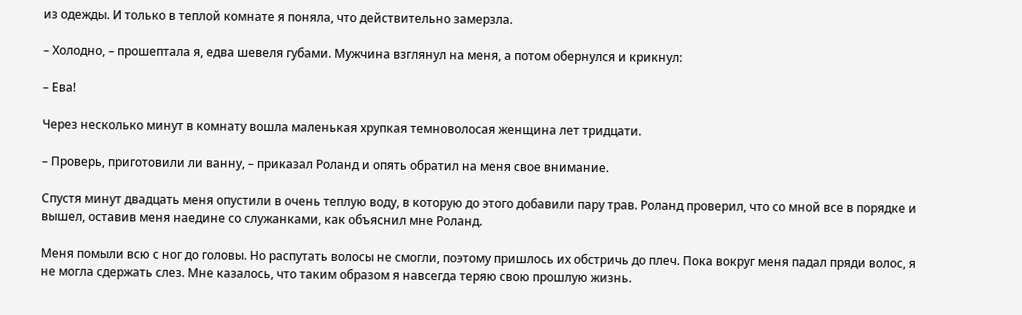из одежды. И только в теплой комнате я поняла, что действительно замерзла.

– Холодно, – прошептала я, едва шевеля губами. Мужчина взглянул на меня, а потом обернулся и крикнул:

– Ева!

Через несколько минут в комнату вошла маленькая хрупкая темноволосая женщина лет тридцати.

– Проверь, приготовили ли ванну, – приказал Роланд и опять обратил на меня свое внимание.

Спустя минут двадцать меня опустили в очень теплую воду, в которую до этого добавили пару трав. Роланд проверил, что со мной все в порядке и вышел, оставив меня наедине со служанками, как объяснил мне Роланд.

Меня помыли всю с ног до головы. Но распутать волосы не смогли, поэтому пришлось их обстричь до плеч. Пока вокруг меня падал пряди волос, я не могла сдержать слез. Мне казалось, что таким образом я навсегда теряю свою прошлую жизнь.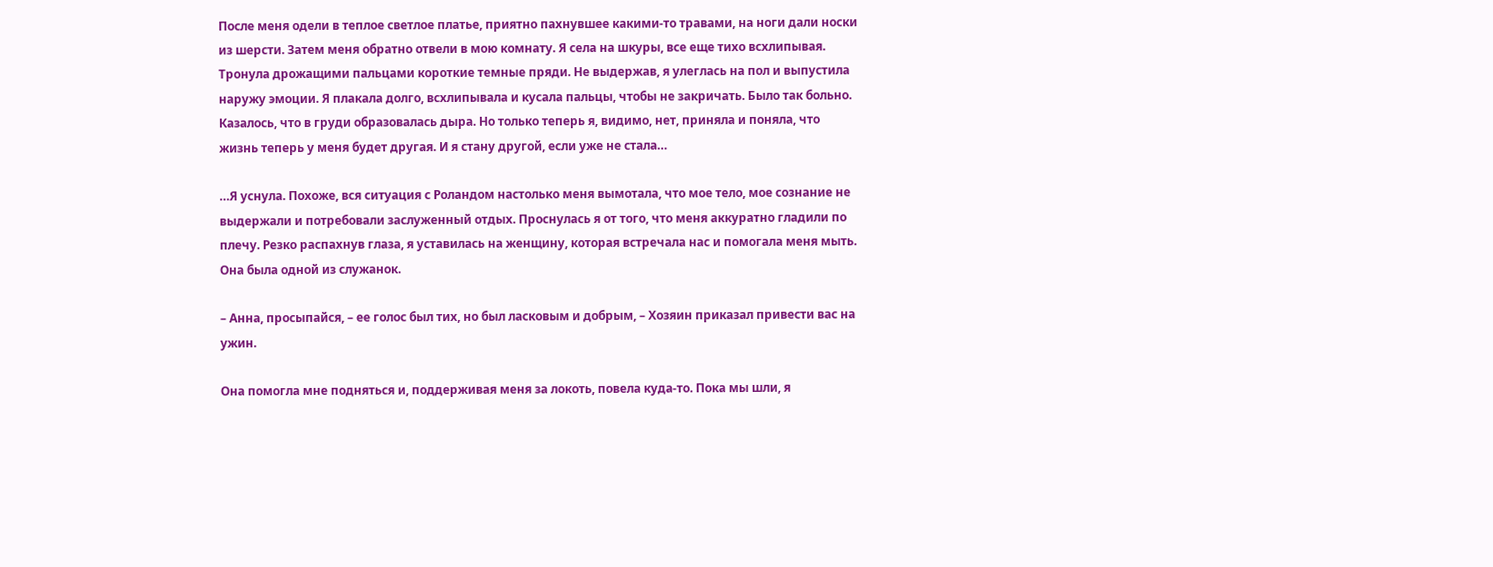После меня одели в теплое светлое платье, приятно пахнувшее какими-то травами, на ноги дали носки из шерсти. Затем меня обратно отвели в мою комнату. Я села на шкуры, все еще тихо всхлипывая. Тронула дрожащими пальцами короткие темные пряди. Не выдержав, я улеглась на пол и выпустила наружу эмоции. Я плакала долго, всхлипывала и кусала пальцы, чтобы не закричать. Было так больно. Казалось, что в груди образовалась дыра. Но только теперь я, видимо, нет, приняла и поняла, что жизнь теперь у меня будет другая. И я стану другой, если уже не стала…

…Я уснула. Похоже, вся ситуация с Роландом настолько меня вымотала, что мое тело, мое сознание не выдержали и потребовали заслуженный отдых. Проснулась я от того, что меня аккуратно гладили по плечу. Резко распахнув глаза, я уставилась на женщину, которая встречала нас и помогала меня мыть. Она была одной из служанок.

– Анна, просыпайся, – ее голос был тих, но был ласковым и добрым, – Хозяин приказал привести вас на ужин.

Она помогла мне подняться и, поддерживая меня за локоть, повела куда-то. Пока мы шли, я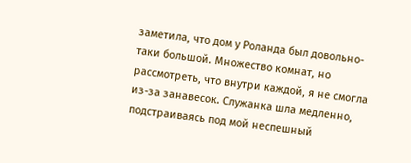заметила, что дом у Роланда был довольно-таки большой. Множество комнат, но рассмотреть, что внутри каждой, я не смогла из-за занавесок. Служанка шла медленно, подстраиваясь под мой неспешный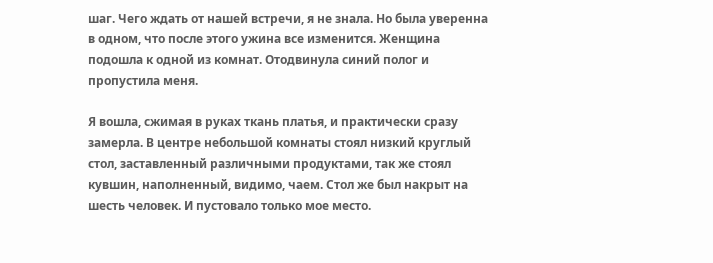шаг. Чего ждать от нашей встречи, я не знала. Но была уверенна в одном, что после этого ужина все изменится. Женщина подошла к одной из комнат. Отодвинула синий полог и пропустила меня.

Я вошла, сжимая в руках ткань платья, и практически сразу замерла. В центре небольшой комнаты стоял низкий круглый стол, заставленный различными продуктами, так же стоял кувшин, наполненный, видимо, чаем. Стол же был накрыт на шесть человек. И пустовало только мое место.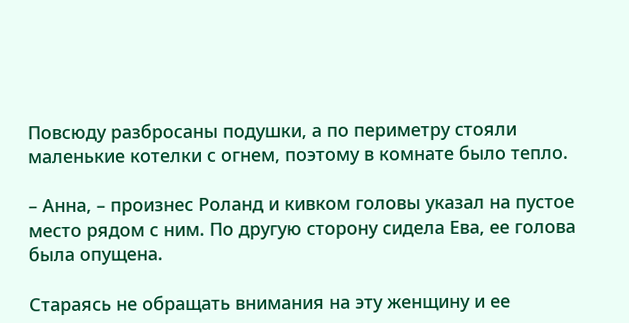Повсюду разбросаны подушки, а по периметру стояли маленькие котелки с огнем, поэтому в комнате было тепло.

– Анна, – произнес Роланд и кивком головы указал на пустое место рядом с ним. По другую сторону сидела Ева, ее голова была опущена.

Стараясь не обращать внимания на эту женщину и ее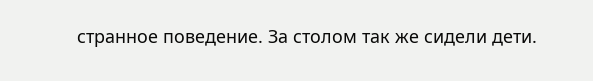странное поведение. За столом так же сидели дети.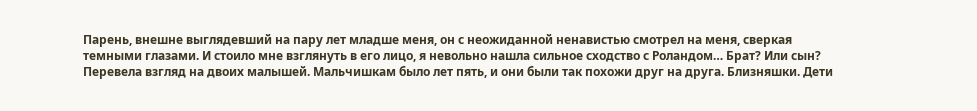Парень, внешне выглядевший на пару лет младше меня, он с неожиданной ненавистью смотрел на меня, сверкая темными глазами. И стоило мне взглянуть в его лицо, я невольно нашла сильное сходство с Роландом… Брат? Или сын? Перевела взгляд на двоих малышей. Мальчишкам было лет пять, и они были так похожи друг на друга. Близняшки. Дети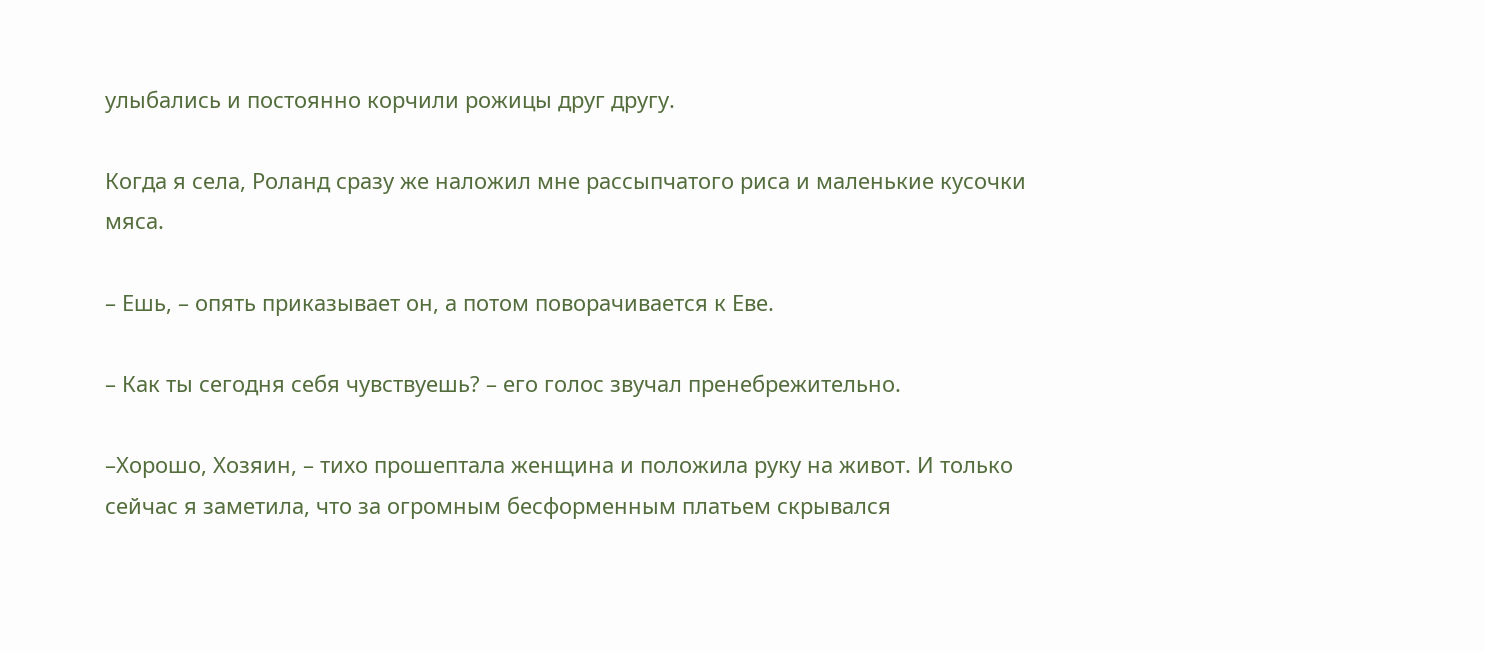улыбались и постоянно корчили рожицы друг другу.

Когда я села, Роланд сразу же наложил мне рассыпчатого риса и маленькие кусочки мяса.

– Ешь, – опять приказывает он, а потом поворачивается к Еве.

– Как ты сегодня себя чувствуешь? – его голос звучал пренебрежительно.

–Хорошо, Хозяин, – тихо прошептала женщина и положила руку на живот. И только сейчас я заметила, что за огромным бесформенным платьем скрывался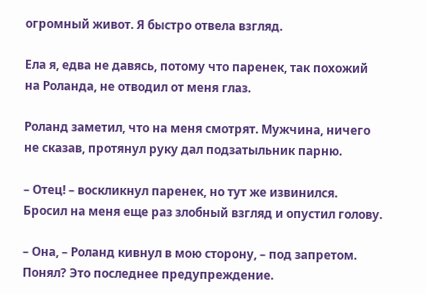огромный живот. Я быстро отвела взгляд.

Ела я, едва не давясь, потому что паренек, так похожий на Роланда, не отводил от меня глаз.

Роланд заметил, что на меня смотрят. Мужчина, ничего не сказав, протянул руку дал подзатыльник парню.

– Отец! – воскликнул паренек, но тут же извинился. Бросил на меня еще раз злобный взгляд и опустил голову.

– Она, – Роланд кивнул в мою сторону, – под запретом. Понял? Это последнее предупреждение.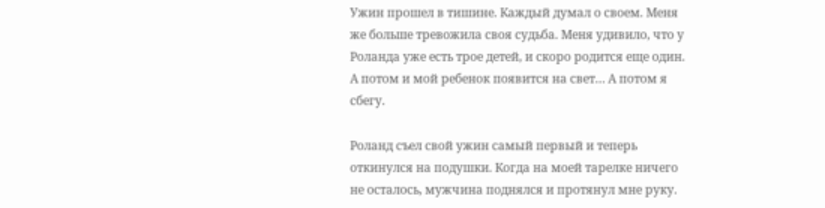Ужин прошел в тишине. Каждый думал о своем. Меня же больше тревожила своя судьба. Меня удивило, что у Роланда уже есть трое детей, и скоро родится еще один. А потом и мой ребенок появится на свет… А потом я сбегу.

Роланд съел свой ужин самый первый и теперь откинулся на подушки. Когда на моей тарелке ничего не осталось, мужчина поднялся и протянул мне руку.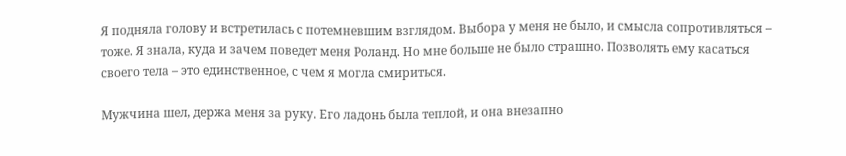Я подняла голову и встретилась с потемневшим взглядом. Выбора у меня не было, и смысла сопротивляться – тоже. Я знала, куда и зачем поведет меня Роланд. Но мне больше не было страшно. Позволять ему касаться своего тела – это единственное, с чем я могла смириться.

Мужчина шел, держа меня за руку. Его ладонь была теплой, и она внезапно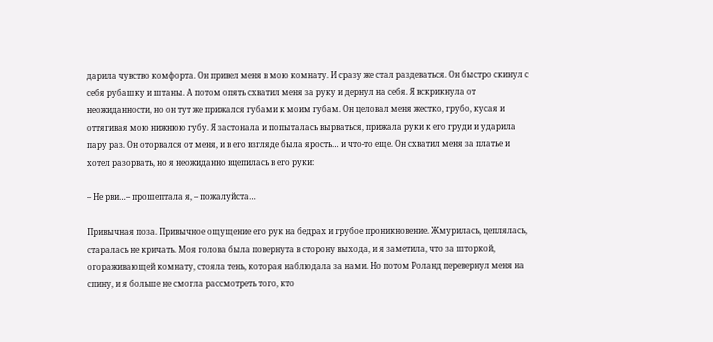дарила чувство комфорта. Он привел меня в мою комнату. И сразу же стал раздеваться. Он быстро скинул с себя рубашку и штаны. А потом опять схватил меня за руку и дернул на себя. Я вскрикнула от неожиданности, но он тут же прижался губами к моим губам. Он целовал меня жестко, грубо, кусая и оттягивая мою нижнюю губу. Я застонала и попыталась вырваться, прижала руки к его груди и ударила пару раз. Он оторвался от меня, и в его взгляде была ярость… и что-то еще. Он схватил меня за платье и хотел разорвать, но я неожиданно вцепилась в его руки:

– Не рви…– прошептала я, – пожалуйста…

Привычная поза. Привычное ощущение его рук на бедрах и грубое проникновение. Жмурилась, цеплялась, старалась не кричать. Моя голова была повернута в сторону выхода, и я заметила, что за шторкой, огораживающей комнату, стояла тень, которая наблюдала за нами. Но потом Роланд перевернул меня на спину, и я больше не смогла рассмотреть того, кто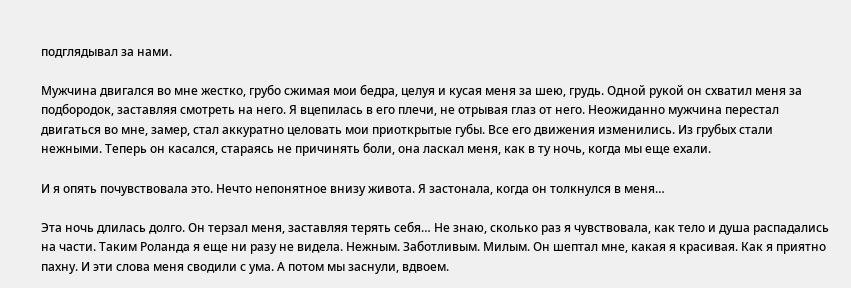подглядывал за нами.

Мужчина двигался во мне жестко, грубо сжимая мои бедра, целуя и кусая меня за шею, грудь. Одной рукой он схватил меня за подбородок, заставляя смотреть на него. Я вцепилась в его плечи, не отрывая глаз от него. Неожиданно мужчина перестал двигаться во мне, замер, стал аккуратно целовать мои приоткрытые губы. Все его движения изменились. Из грубых стали нежными. Теперь он касался, стараясь не причинять боли, она ласкал меня, как в ту ночь, когда мы еще ехали.

И я опять почувствовала это. Нечто непонятное внизу живота. Я застонала, когда он толкнулся в меня…

Эта ночь длилась долго. Он терзал меня, заставляя терять себя… Не знаю, сколько раз я чувствовала, как тело и душа распадались на части. Таким Роланда я еще ни разу не видела. Нежным. Заботливым. Милым. Он шептал мне, какая я красивая. Как я приятно пахну. И эти слова меня сводили с ума. А потом мы заснули, вдвоем.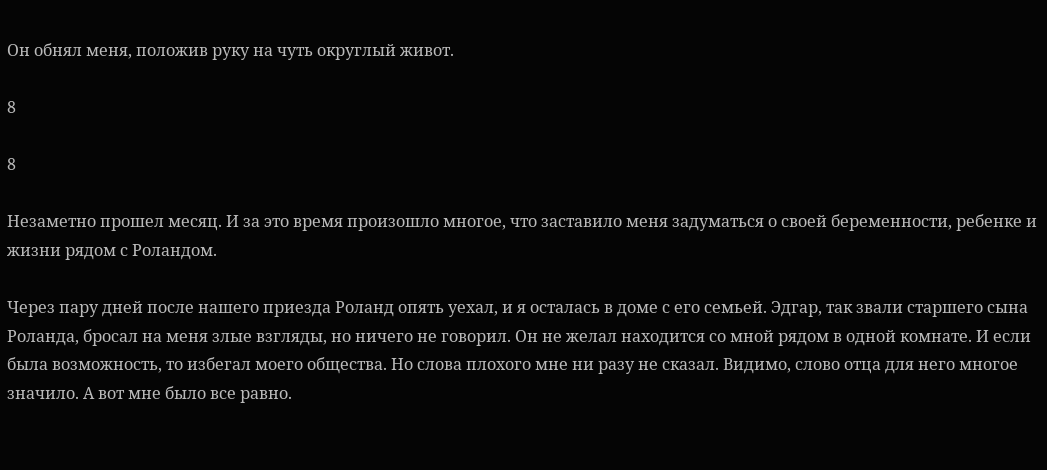Он обнял меня, положив руку на чуть округлый живот.

8

8

Незаметно прошел месяц. И за это время произошло многое, что заставило меня задуматься о своей беременности, ребенке и жизни рядом с Роландом.

Через пару дней после нашего приезда Роланд опять уехал, и я осталась в доме с его семьей. Эдгар, так звали старшего сына Роланда, бросал на меня злые взгляды, но ничего не говорил. Он не желал находится со мной рядом в одной комнате. И если была возможность, то избегал моего общества. Но слова плохого мне ни разу не сказал. Видимо, слово отца для него многое значило. А вот мне было все равно.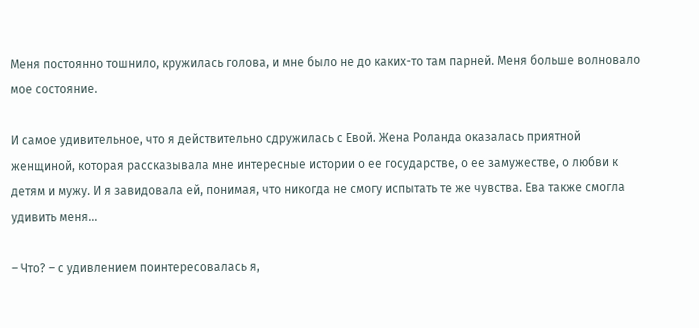Меня постоянно тошнило, кружилась голова, и мне было не до каких-то там парней. Меня больше волновало мое состояние.

И самое удивительное, что я действительно сдружилась с Евой. Жена Роланда оказалась приятной женщиной, которая рассказывала мне интересные истории о ее государстве, о ее замужестве, о любви к детям и мужу. И я завидовала ей, понимая, что никогда не смогу испытать те же чувства. Ева также смогла удивить меня…

– Что? – с удивлением поинтересовалась я,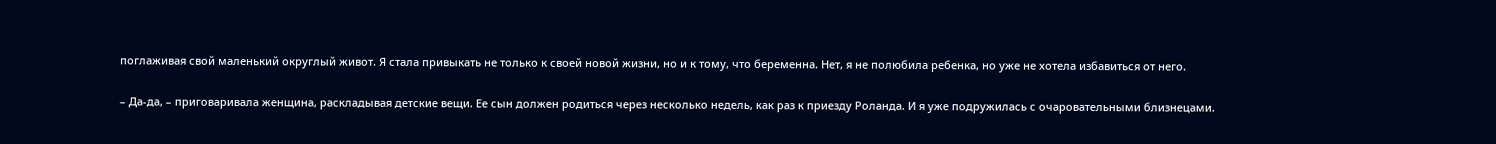поглаживая свой маленький округлый живот. Я стала привыкать не только к своей новой жизни, но и к тому, что беременна. Нет, я не полюбила ребенка, но уже не хотела избавиться от него.

– Да-да, – приговаривала женщина, раскладывая детские вещи. Ее сын должен родиться через несколько недель, как раз к приезду Роланда. И я уже подружилась с очаровательными близнецами.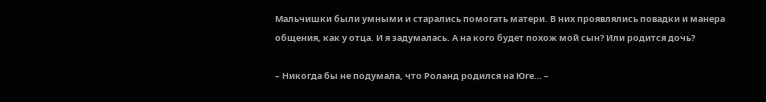Мальчишки были умными и старались помогать матери. В них проявлялись повадки и манера общения, как у отца. И я задумалась. А на кого будет похож мой сын? Или родится дочь?

– Никогда бы не подумала, что Роланд родился на Юге… –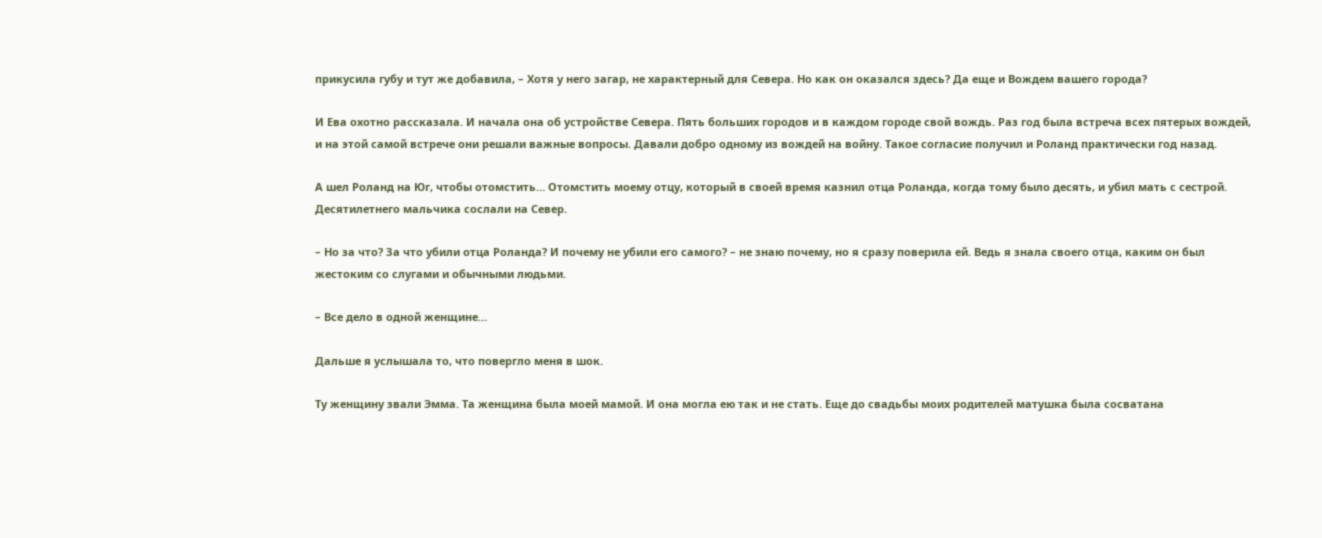прикусила губу и тут же добавила, – Хотя у него загар, не характерный для Севера. Но как он оказался здесь? Да еще и Вождем вашего города?

И Ева охотно рассказала. И начала она об устройстве Севера. Пять больших городов и в каждом городе свой вождь. Раз год была встреча всех пятерых вождей, и на этой самой встрече они решали важные вопросы. Давали добро одному из вождей на войну. Такое согласие получил и Роланд практически год назад.

А шел Роланд на Юг, чтобы отомстить… Отомстить моему отцу, который в своей время казнил отца Роланда, когда тому было десять, и убил мать с сестрой. Десятилетнего мальчика сослали на Север.

– Но за что? За что убили отца Роланда? И почему не убили его самого? – не знаю почему, но я сразу поверила ей. Ведь я знала своего отца, каким он был жестоким со слугами и обычными людьми.

– Все дело в одной женщине…

Дальше я услышала то, что повергло меня в шок.

Ту женщину звали Эмма. Та женщина была моей мамой. И она могла ею так и не стать. Еще до свадьбы моих родителей матушка была сосватана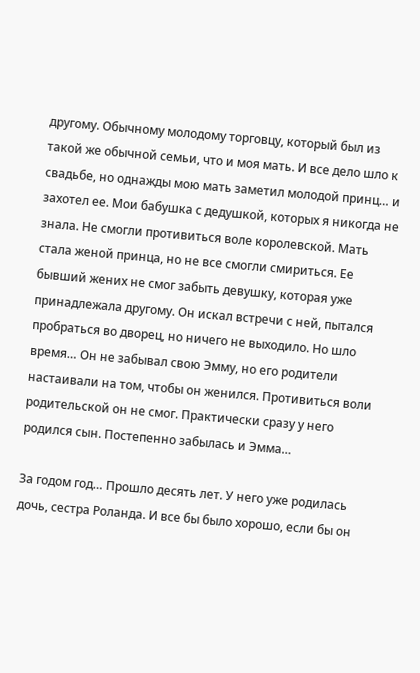другому. Обычному молодому торговцу, который был из такой же обычной семьи, что и моя мать. И все дело шло к свадьбе, но однажды мою мать заметил молодой принц… и захотел ее. Мои бабушка с дедушкой, которых я никогда не знала. Не смогли противиться воле королевской. Мать стала женой принца, но не все смогли смириться. Ее бывший жених не смог забыть девушку, которая уже принадлежала другому. Он искал встречи с ней, пытался пробраться во дворец, но ничего не выходило. Но шло время… Он не забывал свою Эмму, но его родители настаивали на том, чтобы он женился. Противиться воли родительской он не смог. Практически сразу у него родился сын. Постепенно забылась и Эмма…

За годом год… Прошло десять лет. У него уже родилась дочь, сестра Роланда. И все бы было хорошо, если бы он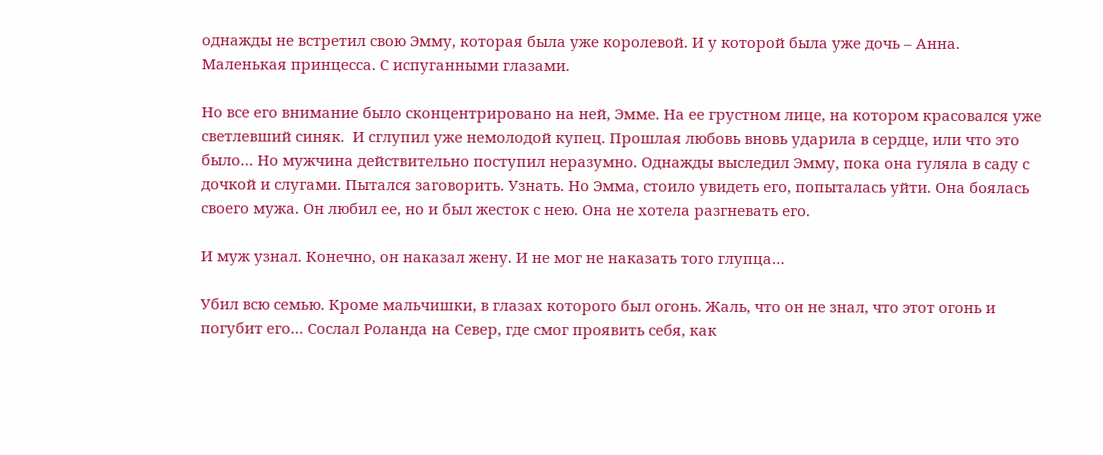однажды не встретил свою Эмму, которая была уже королевой. И у которой была уже дочь – Анна. Маленькая принцесса. С испуганными глазами.

Но все его внимание было сконцентрировано на ней, Эмме. На ее грустном лице, на котором красовался уже светлевший синяк.  И сглупил уже немолодой купец. Прошлая любовь вновь ударила в сердце, или что это было… Но мужчина действительно поступил неразумно. Однажды выследил Эмму, пока она гуляла в саду с дочкой и слугами. Пытался заговорить. Узнать. Но Эмма, стоило увидеть его, попыталась уйти. Она боялась своего мужа. Он любил ее, но и был жесток с нею. Она не хотела разгневать его.

И муж узнал. Конечно, он наказал жену. И не мог не наказать того глупца…

Убил всю семью. Кроме мальчишки, в глазах которого был огонь. Жаль, что он не знал, что этот огонь и погубит его… Сослал Роланда на Север, где смог проявить себя, как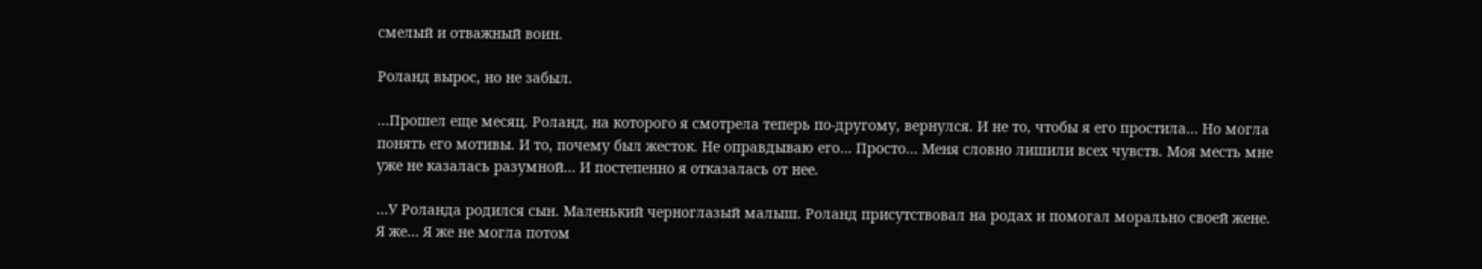смелый и отважный воин.

Роланд вырос, но не забыл.

…Прошел еще месяц. Роланд, на которого я смотрела теперь по-другому, вернулся. И не то, чтобы я его простила… Но могла понять его мотивы. И то, почему был жесток. Не оправдываю его… Просто… Меня словно лишили всех чувств. Моя месть мне уже не казалась разумной… И постепенно я отказалась от нее.

…У Роланда родился сын. Маленький черноглазый малыш. Роланд присутствовал на родах и помогал морально своей жене. Я же… Я же не могла потом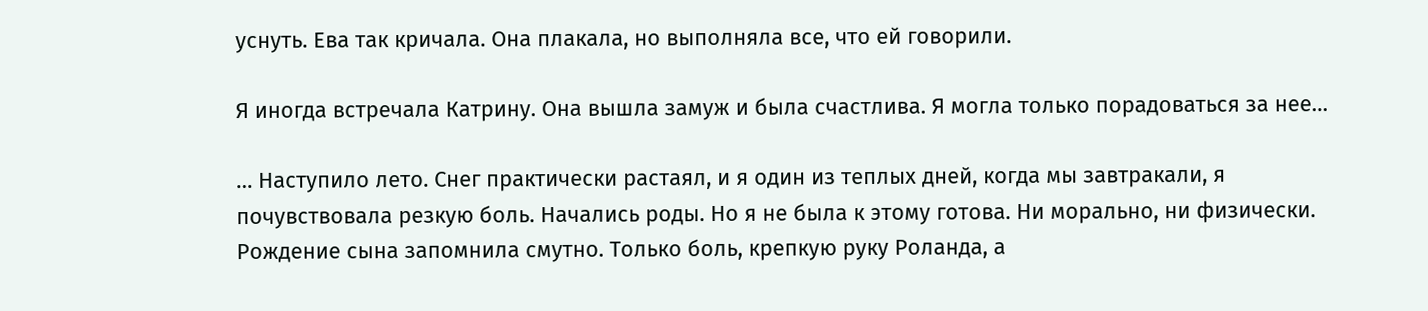уснуть. Ева так кричала. Она плакала, но выполняла все, что ей говорили.

Я иногда встречала Катрину. Она вышла замуж и была счастлива. Я могла только порадоваться за нее…

… Наступило лето. Снег практически растаял, и я один из теплых дней, когда мы завтракали, я почувствовала резкую боль. Начались роды. Но я не была к этому готова. Ни морально, ни физически. Рождение сына запомнила смутно. Только боль, крепкую руку Роланда, а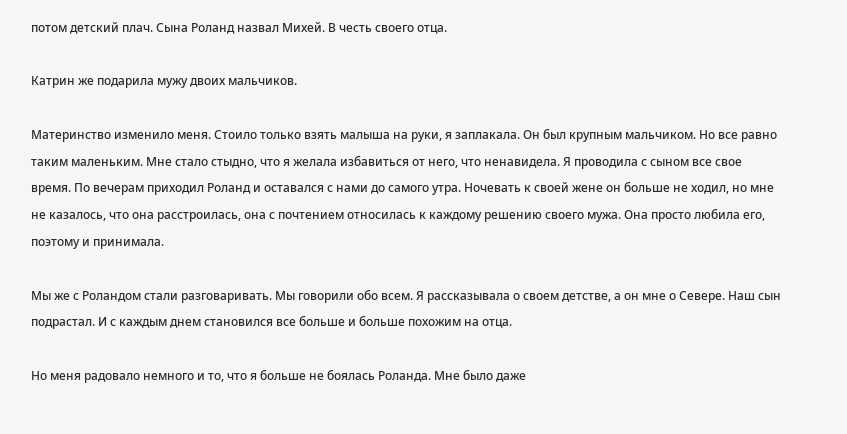потом детский плач. Сына Роланд назвал Михей. В честь своего отца.

Катрин же подарила мужу двоих мальчиков.

Материнство изменило меня. Стоило только взять малыша на руки, я заплакала. Он был крупным мальчиком. Но все равно таким маленьким. Мне стало стыдно, что я желала избавиться от него, что ненавидела. Я проводила с сыном все свое время. По вечерам приходил Роланд и оставался с нами до самого утра. Ночевать к своей жене он больше не ходил, но мне не казалось, что она расстроилась, она с почтением относилась к каждому решению своего мужа. Она просто любила его, поэтому и принимала.

Мы же с Роландом стали разговаривать. Мы говорили обо всем. Я рассказывала о своем детстве, а он мне о Севере. Наш сын подрастал. И с каждым днем становился все больше и больше похожим на отца.

Но меня радовало немного и то, что я больше не боялась Роланда. Мне было даже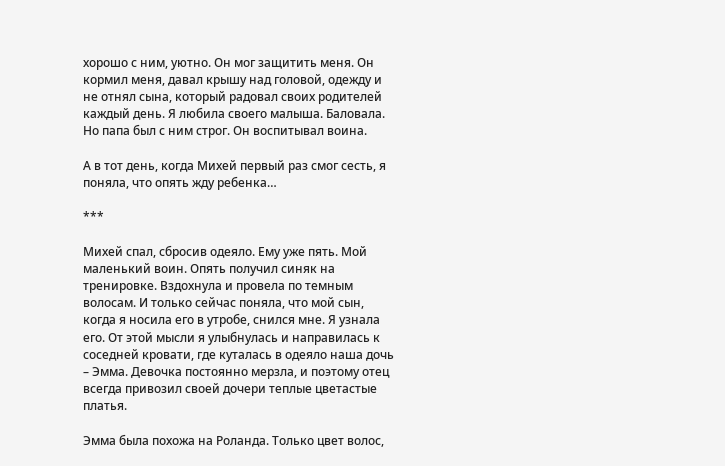хорошо с ним, уютно. Он мог защитить меня. Он кормил меня, давал крышу над головой, одежду и не отнял сына, который радовал своих родителей каждый день. Я любила своего малыша. Баловала. Но папа был с ним строг. Он воспитывал воина.

А в тот день, когда Михей первый раз смог сесть, я поняла, что опять жду ребенка…

***

Михей спал, сбросив одеяло. Ему уже пять. Мой маленький воин. Опять получил синяк на тренировке. Вздохнула и провела по темным волосам. И только сейчас поняла, что мой сын, когда я носила его в утробе, снился мне. Я узнала его. От этой мысли я улыбнулась и направилась к соседней кровати, где куталась в одеяло наша дочь – Эмма. Девочка постоянно мерзла, и поэтому отец всегда привозил своей дочери теплые цветастые платья.

Эмма была похожа на Роланда. Только цвет волос,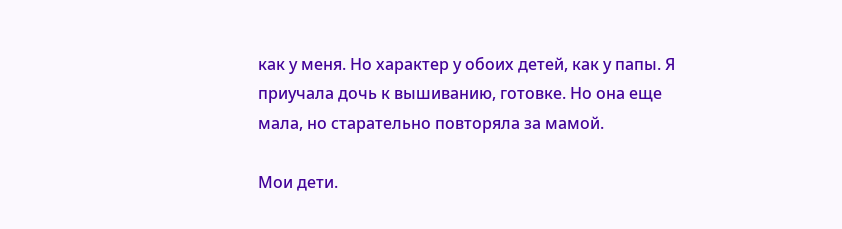как у меня. Но характер у обоих детей, как у папы. Я приучала дочь к вышиванию, готовке. Но она еще мала, но старательно повторяла за мамой.

Мои дети.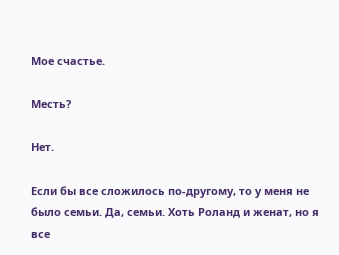Мое счастье.

Месть?

Нет.

Если бы все сложилось по-другому, то у меня не было семьи. Да, семьи. Хоть Роланд и женат, но я все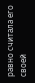равно считала его своей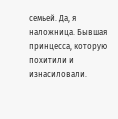семьей. Да, я наложница. Бывшая принцесса, которую похитили и изнасиловали.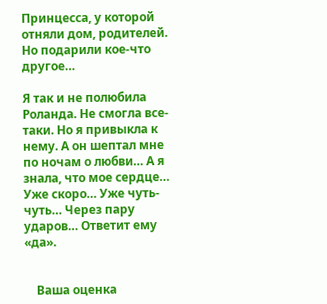Принцесса, у которой отняли дом, родителей. Но подарили кое-что другое…

Я так и не полюбила Роланда. Не смогла все-таки. Но я привыкла к нему. А он шептал мне по ночам о любви… А я знала, что мое сердце… Уже скоро… Уже чуть-чуть… Через пару ударов… Ответит ему «да».


    Ваша оценка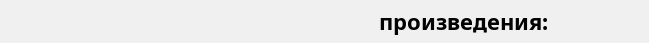произведения: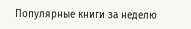Популярные книги за неделю